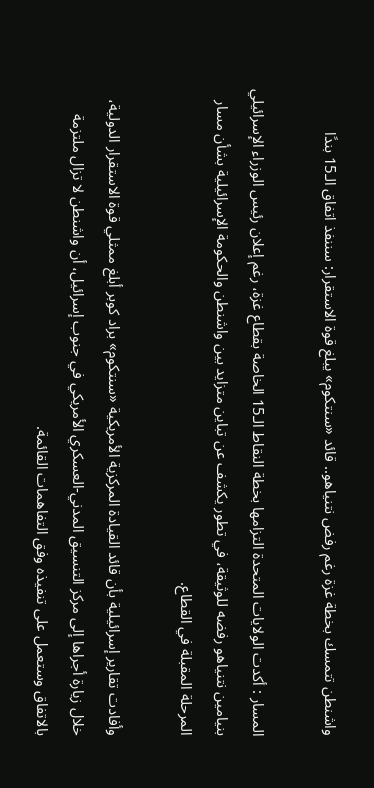واشنطن تتمسك بخطة غزة رغم رفض نتنياهو.. قائد «سنتكوم» يبلغ قوة الاستقرار: سننفذ اتفاق الـ15 بندًا

المسار : أكدت الولايات المتحدة التزامها بخطة النقاط الـ15 الخاصة بقطاع غزة، رغم إعلان رئيس الوزراء الإسرائيلي بنيامين نتنياهو رفضه للوثيقة، في تطور يكشف عن تباين متزايد بين واشنطن والحكومة الإسرائيلية بشأن مسار المرحلة المقبلة في القطاع.

وأفادت تقارير إسرائيلية بأن قائد القيادة المركزية الأمريكية «سنتكوم» براد كوبر أبلغ ممثلي قوة الاستقرار الدولية، خلال زيارة أجراها إلى مركز التنسيق المدني-العسكري الأمريكي في جنوب إسرائيل، أن واشنطن لا تزال ملتزمة بالاتفاق وستعمل على تنفيذه وفق التفاهمات القائمة.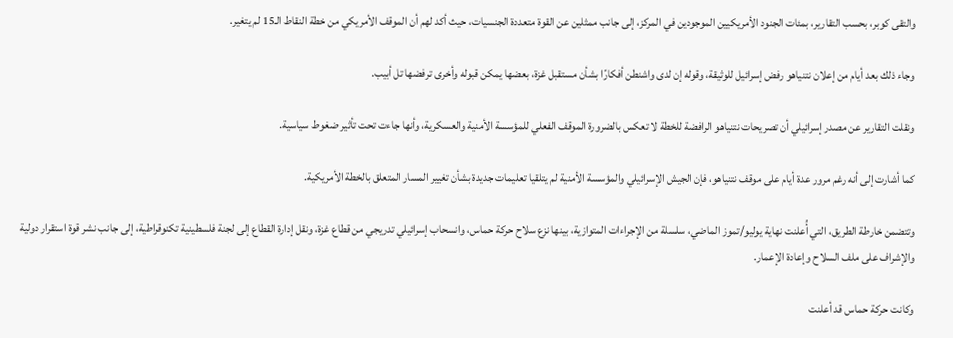والتقى كوبر، بحسب التقارير، بمئات الجنود الأمريكيين الموجودين في المركز، إلى جانب ممثلين عن القوة متعددة الجنسيات، حيث أكد لهم أن الموقف الأمريكي من خطة النقاط الـ15 لم يتغير.

وجاء ذلك بعد أيام من إعلان نتنياهو رفض إسرائيل للوثيقة، وقوله إن لدى واشنطن أفكارًا بشأن مستقبل غزة، بعضها يمكن قبوله وأخرى ترفضها تل أبيب.

ونقلت التقارير عن مصدر إسرائيلي أن تصريحات نتنياهو الرافضة للخطة لا تعكس بالضرورة الموقف الفعلي للمؤسسة الأمنية والعسكرية، وأنها جاءت تحت تأثير ضغوط سياسية.

كما أشارت إلى أنه رغم مرور عدة أيام على موقف نتنياهو، فإن الجيش الإسرائيلي والمؤسسة الأمنية لم يتلقيا تعليمات جديدة بشأن تغيير المسار المتعلق بالخطة الأمريكية.

وتتضمن خارطة الطريق، التي أُعلنت نهاية يوليو/تموز الماضي، سلسلة من الإجراءات المتوازية، بينها نزع سلاح حركة حماس، وانسحاب إسرائيلي تدريجي من قطاع غزة، ونقل إدارة القطاع إلى لجنة فلسطينية تكنوقراطية، إلى جانب نشر قوة استقرار دولية والإشراف على ملف السلاح وإعادة الإعمار.

وكانت حركة حماس قد أعلنت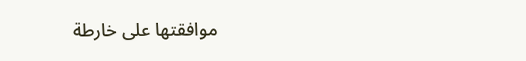موافقتها على خارطة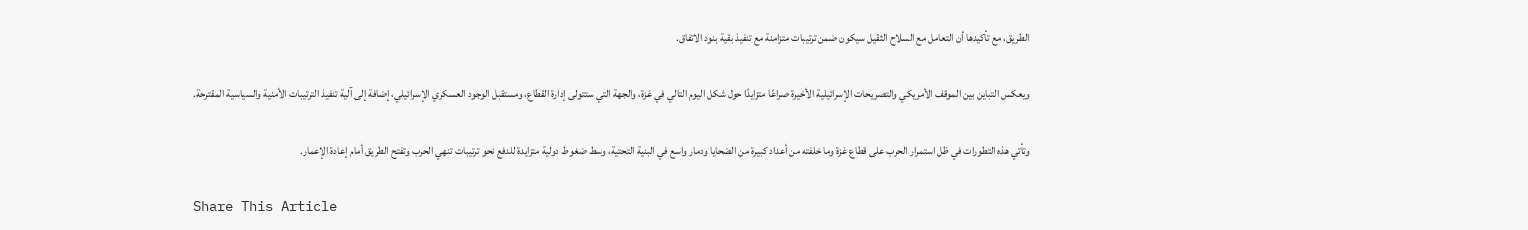الطريق، مع تأكيدها أن التعامل مع السلاح الثقيل سيكون ضمن ترتيبات متزامنة مع تنفيذ بقية بنود الاتفاق.

ويعكس التباين بين الموقف الأمريكي والتصريحات الإسرائيلية الأخيرة صراعًا متزايدًا حول شكل اليوم التالي في غزة، والجهة التي ستتولى إدارة القطاع، ومستقبل الوجود العسكري الإسرائيلي، إضافة إلى آلية تنفيذ الترتيبات الأمنية والسياسية المقترحة.

وتأتي هذه التطورات في ظل استمرار الحرب على قطاع غزة وما خلفته من أعداد كبيرة من الضحايا ودمار واسع في البنية التحتية، وسط ضغوط دولية متزايدة للدفع نحو ترتيبات تنهي الحرب وتفتح الطريق أمام إعادة الإعمار.

Share This Article